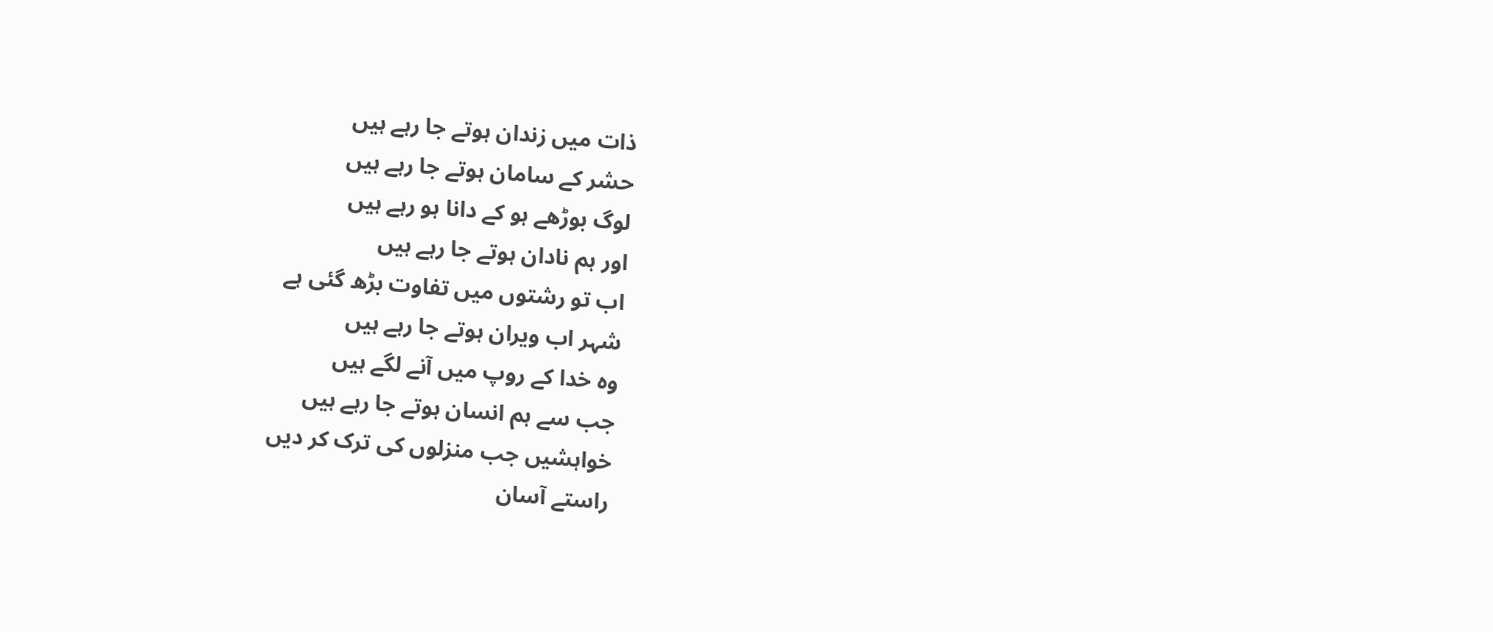ذات میں زندان ہوتے جا رہے ہیں
حشر کے سامان ہوتے جا رہے ہیں
لوگ بوڑھے ہو کے دانا ہو رہے ہیں
اور ہم نادان ہوتے جا رہے ہیں
اب تو رشتوں میں تفاوت بڑھ گئی ہے
شہر اب ویران ہوتے جا رہے ہیں
وہ خدا کے روپ میں آنے لگے ہیں
جب سے ہم انسان ہوتے جا رہے ہیں
خواہشیں جب منزلوں کی ترک کر دیں
راستے آسان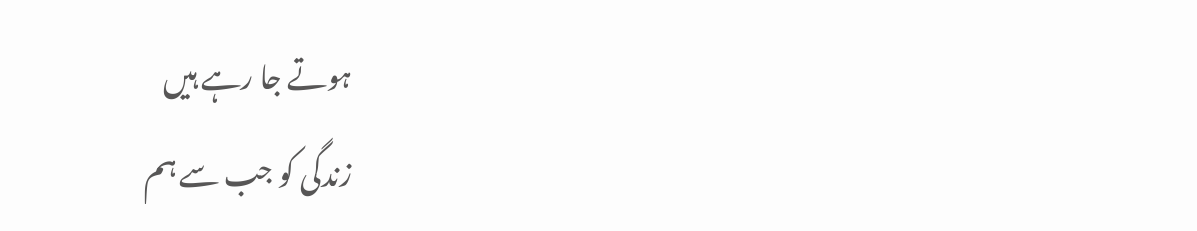ہوتے جا رہے ہیں
زندگی کو جب سے ہم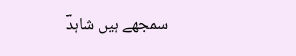سمجھے ہیں شاہدؔ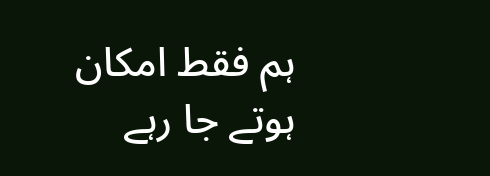ہم فقط امکان ہوتے جا رہے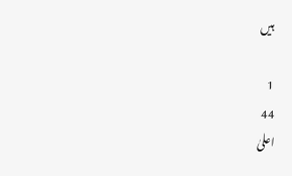ہیں

1
44
اعلیٰ